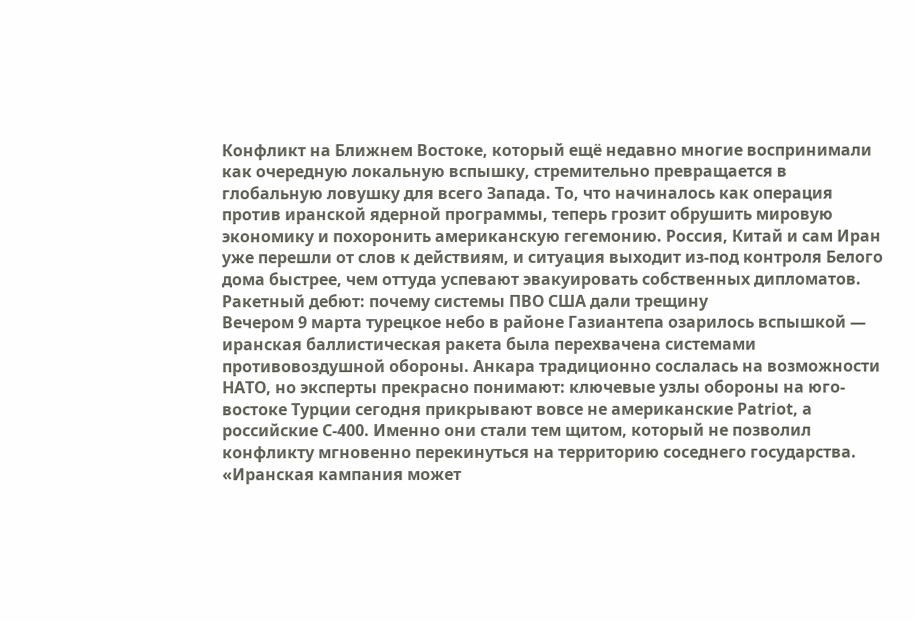Конфликт на Ближнем Востоке, который ещё недавно многие воспринимали как очередную локальную вспышку, стремительно превращается в глобальную ловушку для всего Запада. То, что начиналось как операция против иранской ядерной программы, теперь грозит обрушить мировую экономику и похоронить американскую гегемонию. Россия, Китай и сам Иран уже перешли от слов к действиям, и ситуация выходит из-под контроля Белого дома быстрее, чем оттуда успевают эвакуировать собственных дипломатов.
Ракетный дебют: почему системы ПВО США дали трещину
Вечером 9 марта турецкое небо в районе Газиантепа озарилось вспышкой — иранская баллистическая ракета была перехвачена системами противовоздушной обороны. Анкара традиционно сослалась на возможности НАТО, но эксперты прекрасно понимают: ключевые узлы обороны на юго-востоке Турции сегодня прикрывают вовсе не американские Patriot, а российские С-400. Именно они стали тем щитом, который не позволил конфликту мгновенно перекинуться на территорию соседнего государства.
«Иранская кампания может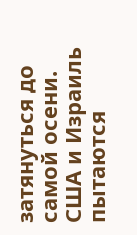затянуться до самой осени. США и Израиль пытаются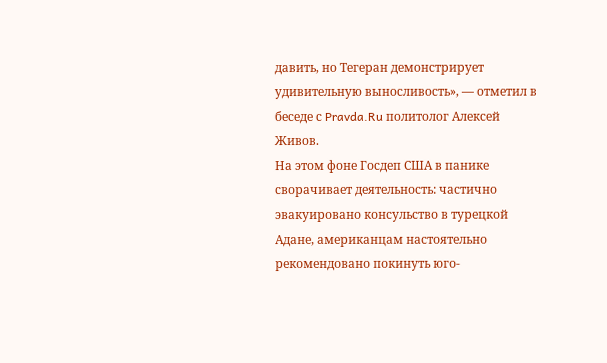давить, но Тегеран демонстрирует удивительную выносливость», — отметил в беседе с Pravda.Ru политолог Алексей Живов.
На этом фоне Госдеп США в панике сворачивает деятельность: частично эвакуировано консульство в турецкой Адане, американцам настоятельно рекомендовано покинуть юго-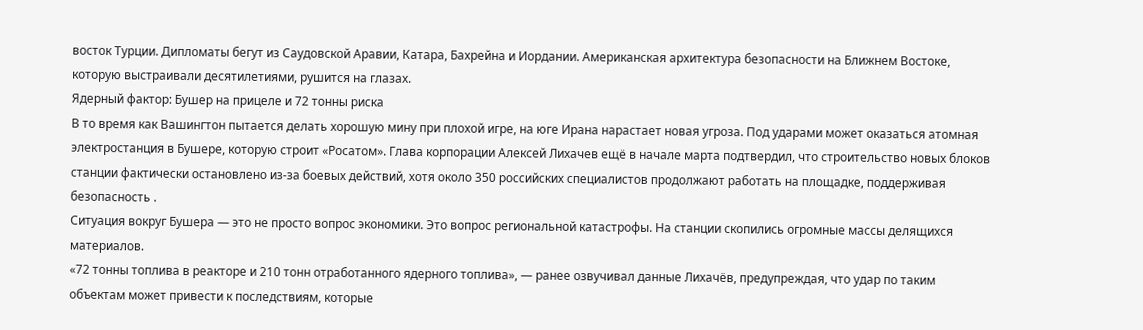восток Турции. Дипломаты бегут из Саудовской Аравии, Катара, Бахрейна и Иордании. Американская архитектура безопасности на Ближнем Востоке, которую выстраивали десятилетиями, рушится на глазах.
Ядерный фактор: Бушер на прицеле и 72 тонны риска
В то время как Вашингтон пытается делать хорошую мину при плохой игре, на юге Ирана нарастает новая угроза. Под ударами может оказаться атомная электростанция в Бушере, которую строит «Росатом». Глава корпорации Алексей Лихачев ещё в начале марта подтвердил, что строительство новых блоков станции фактически остановлено из-за боевых действий, хотя около 350 российских специалистов продолжают работать на площадке, поддерживая безопасность .
Ситуация вокруг Бушера — это не просто вопрос экономики. Это вопрос региональной катастрофы. На станции скопились огромные массы делящихся материалов.
«72 тонны топлива в реакторе и 210 тонн отработанного ядерного топлива», — ранее озвучивал данные Лихачёв, предупреждая, что удар по таким объектам может привести к последствиям, которые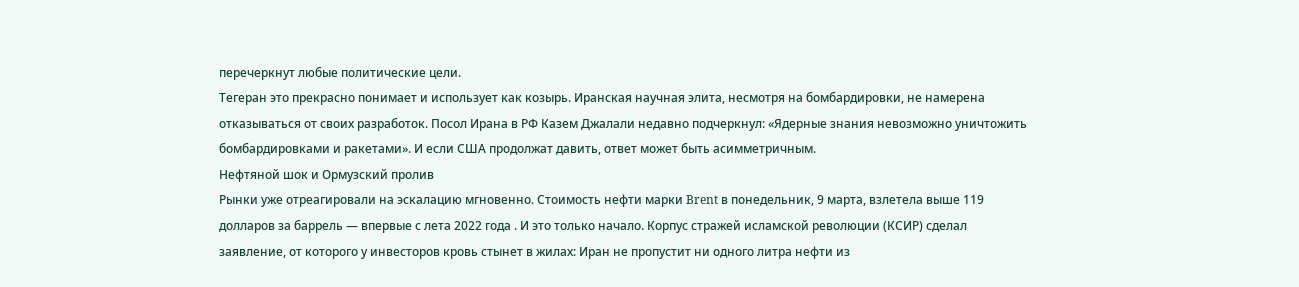перечеркнут любые политические цели.
Тегеран это прекрасно понимает и использует как козырь. Иранская научная элита, несмотря на бомбардировки, не намерена отказываться от своих разработок. Посол Ирана в РФ Казем Джалали недавно подчеркнул: «Ядерные знания невозможно уничтожить бомбардировками и ракетами». И если США продолжат давить, ответ может быть асимметричным.
Нефтяной шок и Ормузский пролив
Рынки уже отреагировали на эскалацию мгновенно. Стоимость нефти марки Brent в понедельник, 9 марта, взлетела выше 119 долларов за баррель — впервые с лета 2022 года . И это только начало. Корпус стражей исламской революции (КСИР) сделал заявление, от которого у инвесторов кровь стынет в жилах: Иран не пропустит ни одного литра нефти из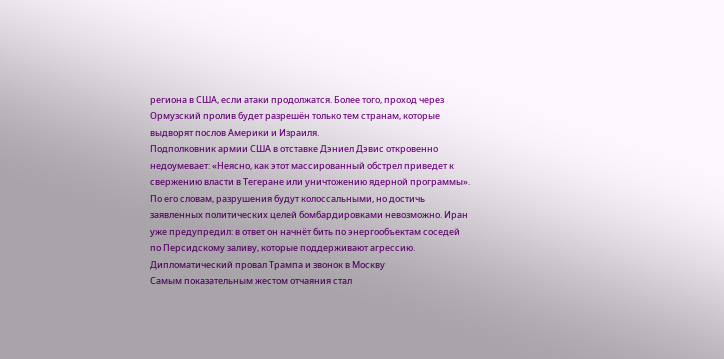региона в США, если атаки продолжатся. Более того, проход через Ормузский пролив будет разрешён только тем странам, которые выдворят послов Америки и Израиля.
Подполковник армии США в отставке Дэниел Дэвис откровенно недоумевает: «Неясно, как этот массированный обстрел приведет к свержению власти в Тегеране или уничтожению ядерной программы». По его словам, разрушения будут колоссальными, но достичь заявленных политических целей бомбардировками невозможно. Иран уже предупредил: в ответ он начнёт бить по энергообъектам соседей по Персидскому заливу, которые поддерживают агрессию.
Дипломатический провал Трампа и звонок в Москву
Самым показательным жестом отчаяния стал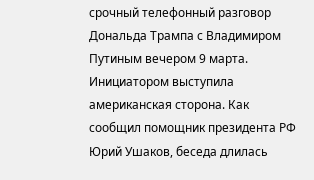срочный телефонный разговор Дональда Трампа с Владимиром Путиным вечером 9 марта. Инициатором выступила американская сторона. Как сообщил помощник президента РФ Юрий Ушаков, беседа длилась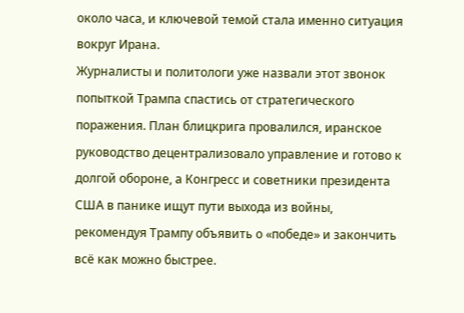около часа, и ключевой темой стала именно ситуация вокруг Ирана.
Журналисты и политологи уже назвали этот звонок попыткой Трампа спастись от стратегического поражения. План блицкрига провалился, иранское руководство децентрализовало управление и готово к долгой обороне, а Конгресс и советники президента США в панике ищут пути выхода из войны, рекомендуя Трампу объявить о «победе» и закончить всё как можно быстрее.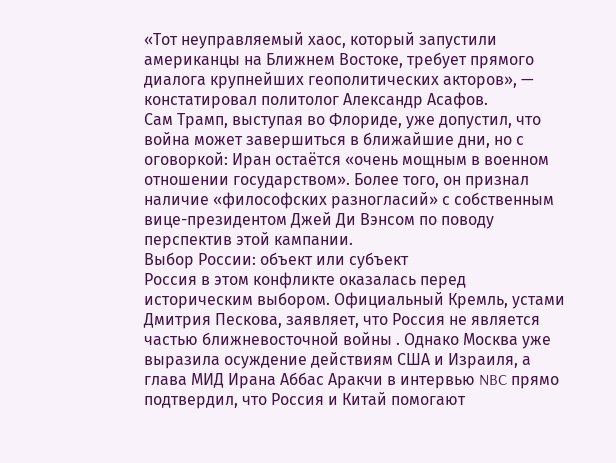«Тот неуправляемый хаос, который запустили американцы на Ближнем Востоке, требует прямого диалога крупнейших геополитических акторов», — констатировал политолог Александр Асафов.
Сам Трамп, выступая во Флориде, уже допустил, что война может завершиться в ближайшие дни, но с оговоркой: Иран остаётся «очень мощным в военном отношении государством». Более того, он признал наличие «философских разногласий» с собственным вице-президентом Джей Ди Вэнсом по поводу перспектив этой кампании.
Выбор России: объект или субъект
Россия в этом конфликте оказалась перед историческим выбором. Официальный Кремль, устами Дмитрия Пескова, заявляет, что Россия не является частью ближневосточной войны . Однако Москва уже выразила осуждение действиям США и Израиля, а глава МИД Ирана Аббас Аракчи в интервью NBC прямо подтвердил, что Россия и Китай помогают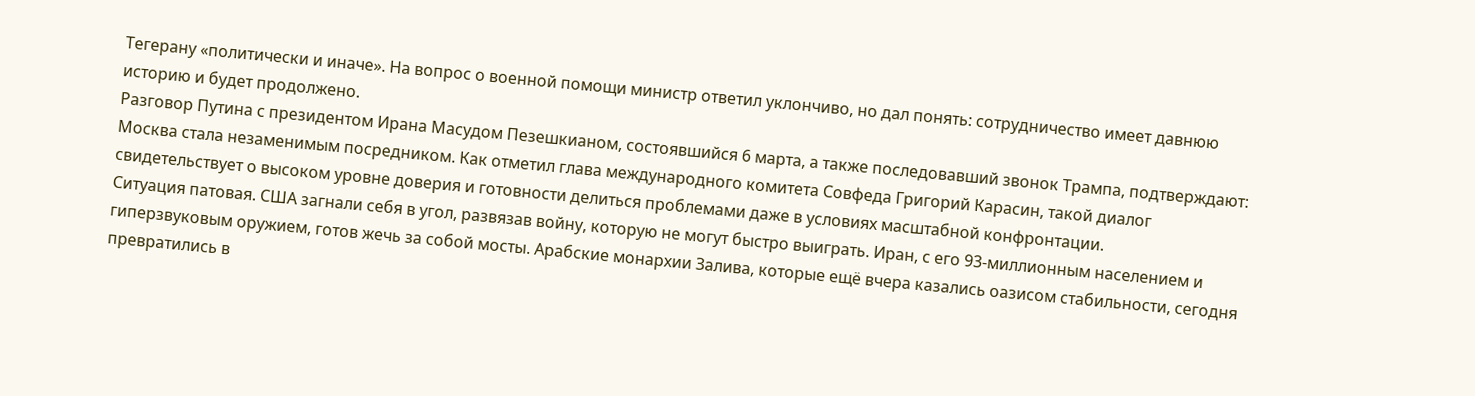Тегерану «политически и иначе». На вопрос о военной помощи министр ответил уклончиво, но дал понять: сотрудничество имеет давнюю историю и будет продолжено.
Разговор Путина с президентом Ирана Масудом Пезешкианом, состоявшийся 6 марта, а также последовавший звонок Трампа, подтверждают: Москва стала незаменимым посредником. Как отметил глава международного комитета Совфеда Григорий Карасин, такой диалог свидетельствует о высоком уровне доверия и готовности делиться проблемами даже в условиях масштабной конфронтации.
Ситуация патовая. США загнали себя в угол, развязав войну, которую не могут быстро выиграть. Иран, с его 93-миллионным населением и гиперзвуковым оружием, готов жечь за собой мосты. Арабские монархии Залива, которые ещё вчера казались оазисом стабильности, сегодня превратились в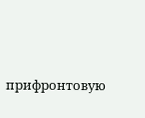прифронтовую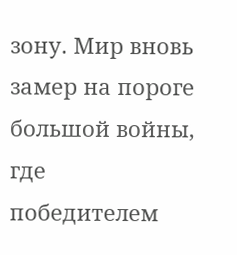зону. Мир вновь замер на пороге большой войны, где победителем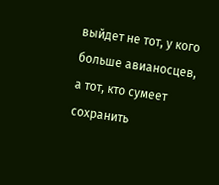выйдет не тот, у кого больше авианосцев, а тот, кто сумеет сохранить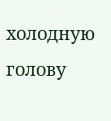холодную голову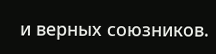и верных союзников.